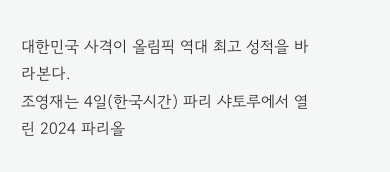대한민국 사격이 올림픽 역대 최고 성적을 바라본다.
조영재는 4일(한국시간) 파리 샤토루에서 열린 2024 파리올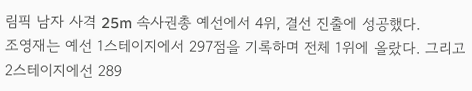림픽 남자 사격 25m 속사권총 예선에서 4위, 결선 진출에 성공했다.
조영재는 예선 1스테이지에서 297점을 기록하며 전체 1위에 올랐다. 그리고 2스테이지에선 289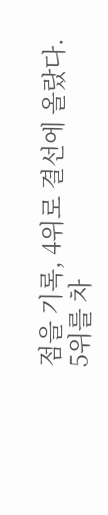점을 기록, 4위로 결선에 올랐다.
5위를 차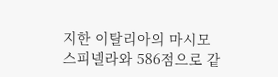지한 이탈리아의 마시모 스피넬라와 586점으로 같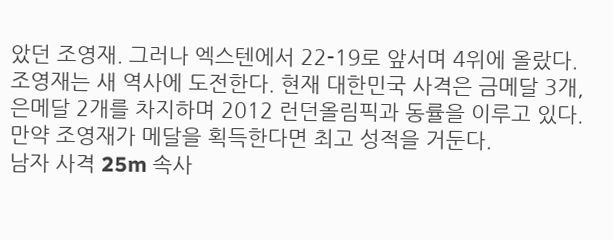았던 조영재. 그러나 엑스텐에서 22-19로 앞서며 4위에 올랐다.
조영재는 새 역사에 도전한다. 현재 대한민국 사격은 금메달 3개, 은메달 2개를 차지하며 2012 런던올림픽과 동률을 이루고 있다. 만약 조영재가 메달을 획득한다면 최고 성적을 거둔다.
남자 사격 25m 속사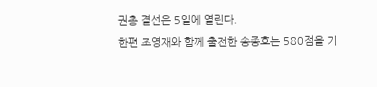권총 결선은 5일에 열린다.
한편 조영재와 함께 출전한 송종호는 580점을 기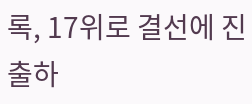록, 17위로 결선에 진출하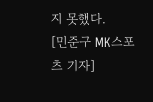지 못했다.
[민준구 MK스포츠 기자]